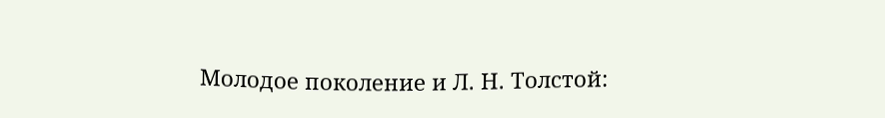Молодое поколение и Л. Н. Толстой: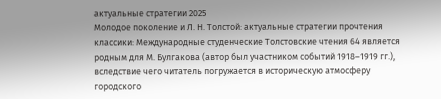актуальные стратегии 2025
Молодое поколение и Л. Н. Толстой: актуальные стратегии прочтения классики: Международные студенческие Толстовские чтения 64 является родным для М. Булгакова (автор был участником событий 1918–1919 гг.), вследствие чего читатель погружается в историческую атмосферу городского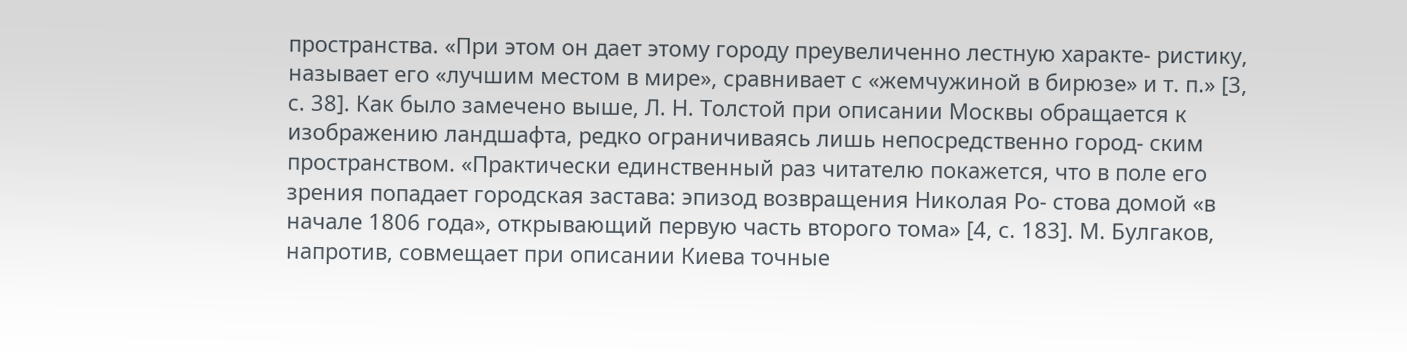пространства. «При этом он дает этому городу преувеличенно лестную характе- ристику, называет его «лучшим местом в мире», сравнивает с «жемчужиной в бирюзе» и т. п.» [3, с. 38]. Как было замечено выше, Л. Н. Толстой при описании Москвы обращается к изображению ландшафта, редко ограничиваясь лишь непосредственно город- ским пространством. «Практически единственный раз читателю покажется, что в поле его зрения попадает городская застава: эпизод возвращения Николая Ро- стова домой «в начале 1806 года», открывающий первую часть второго тома» [4, с. 183]. М. Булгаков, напротив, совмещает при описании Киева точные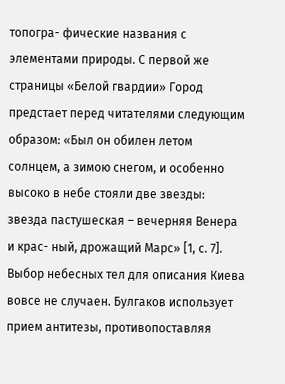топогра- фические названия с элементами природы. С первой же страницы «Белой гвардии» Город предстает перед читателями следующим образом: «Был он обилен летом солнцем, а зимою снегом, и особенно высоко в небе стояли две звезды: звезда пастушеская – вечерняя Венера и крас- ный, дрожащий Марс» [1, с. 7]. Выбор небесных тел для описания Киева вовсе не случаен. Булгаков использует прием антитезы, противопоставляя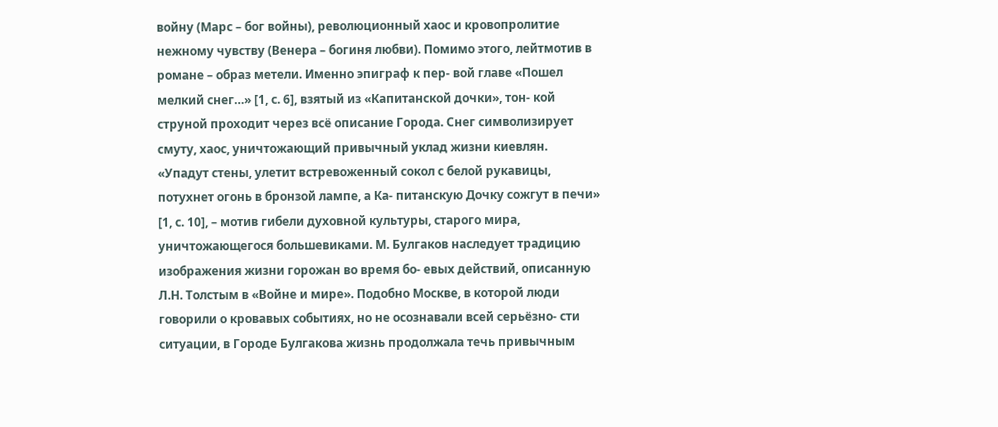войну (Марс – бог войны), революционный хаос и кровопролитие нежному чувству (Венера – богиня любви). Помимо этого, лейтмотив в романе – образ метели. Именно эпиграф к пер- вой главе «Пошел мелкий снег…» [1, с. 6], взятый из «Капитанской дочки», тон- кой струной проходит через всё описание Города. Снег символизирует смуту, хаос, уничтожающий привычный уклад жизни киевлян. «Упадут стены, улетит встревоженный сокол с белой рукавицы, потухнет огонь в бронзой лампе, а Ка- питанскую Дочку сожгут в печи» [1, с. 10], – мотив гибели духовной культуры, старого мира, уничтожающегося большевиками. М. Булгаков наследует традицию изображения жизни горожан во время бо- евых действий, описанную Л.Н. Толстым в «Войне и мире». Подобно Москве, в которой люди говорили о кровавых событиях, но не осознавали всей серьёзно- сти ситуации, в Городе Булгакова жизнь продолжала течь привычным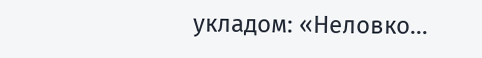укладом: «Неловко…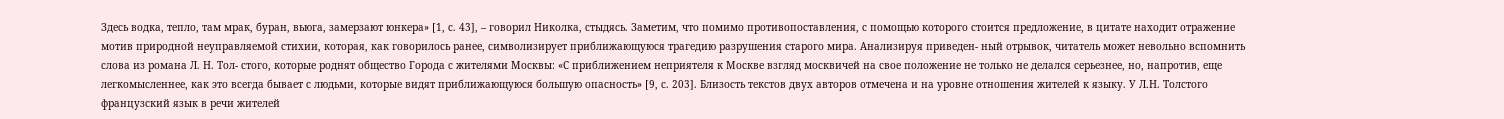Здесь водка, тепло, там мрак, буран, вьюга, замерзают юнкера» [1, с. 43], – говорил Николка, стыдясь. Заметим, что помимо противопоставления, с помощью которого стоится предложение, в цитате находит отражение мотив природной неуправляемой стихии, которая, как говорилось ранее, символизирует приближающуюся трагедию разрушения старого мира. Анализируя приведен- ный отрывок, читатель может невольно вспомнить слова из романа Л. Н. Тол- стого, которые роднят общество Города с жителями Москвы: «С приближением неприятеля к Москве взгляд москвичей на свое положение не только не делался серьезнее, но, напротив, еще легкомысленнее, как это всегда бывает с людьми, которые видят приближающуюся большую опасность» [9, с. 203]. Близость текстов двух авторов отмечена и на уровне отношения жителей к языку. У Л.Н. Толстого французский язык в речи жителей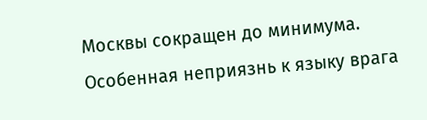Москвы сокращен до минимума. Особенная неприязнь к языку врага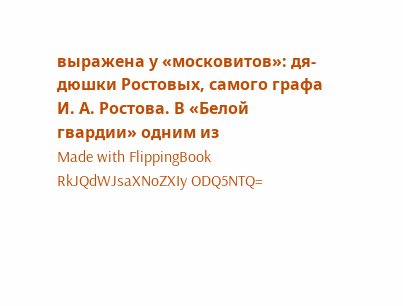выражена у «московитов»: дя- дюшки Ростовых, самого графа И. А. Ростова. В «Белой гвардии» одним из
Made with FlippingBook
RkJQdWJsaXNoZXIy ODQ5NTQ=